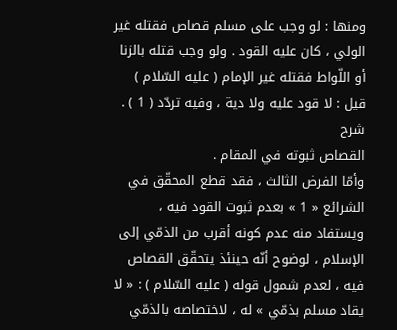ومنها : لو وجب على مسلم قصاص فقتله غير الولي ، كان عليه القود . ولو وجب قتله بالزنا أو اللّواط فقتله غير الإمام ( عليه السّلام ) قيل : لا قود عليه ولا دية ، وفيه تردّد ( 1 ) .
شرح
القصاص ثبوته في المقام .
وأمّا الفرض الثالث ، فقد قطع المحقّق في الشرائع « 1 » بعدم ثبوت القود فيه ، ويستفاد منه عدم كونه أقرب من الذمّي إلى الإسلام ، لوضوح أنّه حينئذ يتحقّق القصاص فيه ، لعدم شمول قوله ( عليه السّلام ) : « لا يقاد مسلم بذمّي » له ، لاختصاصه بالذمّي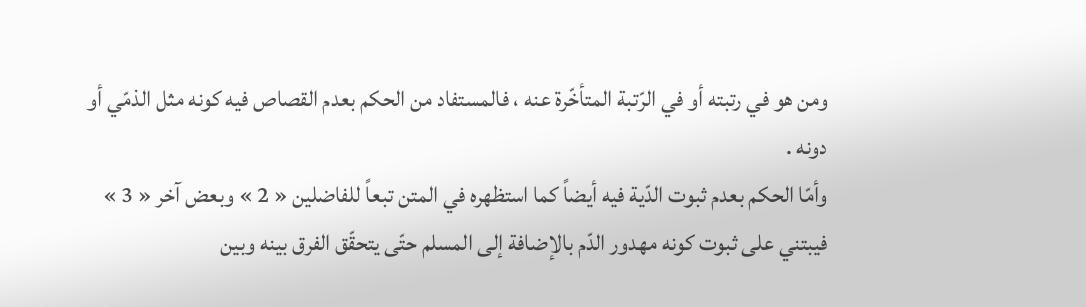ومن هو في رتبته أو في الرّتبة المتأخّرة عنه ، فالمستفاد من الحكم بعدم القصاص فيه كونه مثل الذمّي أو دونه .
وأمّا الحكم بعدم ثبوت الدّية فيه أيضاً كما استظهره في المتن تبعاً للفاضلين « 2 » وبعض آخر « 3 » فيبتني على ثبوت كونه مهدور الدّم بالإضافة إلى المسلم حتّى يتحقّق الفرق بينه وبين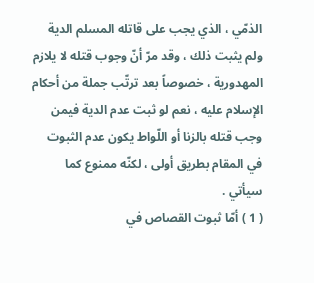الذمّي ، الذي يجب على قاتله المسلم الدية ولم يثبت ذلك ، وقد مرّ أنّ وجوب قتله لا يلازم المهدورية ، خصوصاً بعد ترتّب جملة من أحكام الإسلام عليه ، نعم لو ثبت عدم الدية فيمن وجب قتله بالزنا أو اللّواط يكون عدم الثبوت في المقام بطريق أولى ، لكنّه ممنوع كما سيأتي .
( 1 ) أمّا ثبوت القصاص في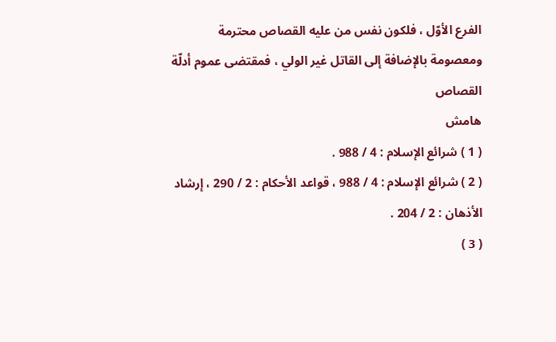الفرع الأوّل ، فلكون نفس من عليه القصاص محترمة ومعصومة بالإضافة إلى القاتل غير الولي ، فمقتضى عموم أدلّة القصاص
هامش
( 1 ) شرائع الإسلام : 4 / 988 .
( 2 ) شرائع الإسلام : 4 / 988 ، قواعد الأحكام : 2 / 290 ، إرشاد الأذهان : 2 / 204 .
( 3 )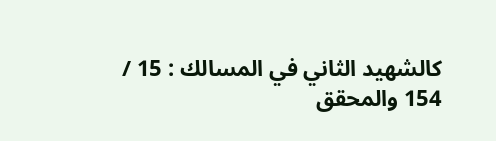كالشهيد الثاني في المسالك : 15 / 154 والمحقق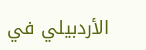الأردبيلي في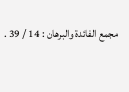مجمع الفائدة والبرهان : 14 / 39 .